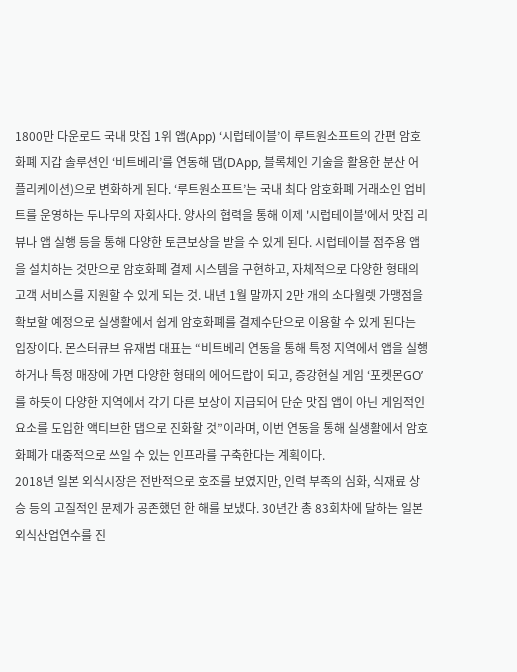1800만 다운로드 국내 맛집 1위 앱(App) ‘시럽테이블’이 루트원소프트의 간편 암호화폐 지갑 솔루션인 ‘비트베리’를 연동해 댑(DApp, 블록체인 기술을 활용한 분산 어플리케이션)으로 변화하게 된다. ‘루트원소프트’는 국내 최다 암호화폐 거래소인 업비트를 운영하는 두나무의 자회사다. 양사의 협력을 통해 이제 '시럽테이블'에서 맛집 리뷰나 앱 실행 등을 통해 다양한 토큰보상을 받을 수 있게 된다. 시럽테이블 점주용 앱을 설치하는 것만으로 암호화폐 결제 시스템을 구현하고, 자체적으로 다양한 형태의 고객 서비스를 지원할 수 있게 되는 것. 내년 1월 말까지 2만 개의 소다월렛 가맹점을 확보할 예정으로 실생활에서 쉽게 암호화폐를 결제수단으로 이용할 수 있게 된다는 입장이다. 몬스터큐브 유재범 대표는 “비트베리 연동을 통해 특정 지역에서 앱을 실행하거나 특정 매장에 가면 다양한 형태의 에어드랍이 되고, 증강현실 게임 ‘포켓몬GO’를 하듯이 다양한 지역에서 각기 다른 보상이 지급되어 단순 맛집 앱이 아닌 게임적인 요소를 도입한 액티브한 댑으로 진화할 것”이라며, 이번 연동을 통해 실생활에서 암호화폐가 대중적으로 쓰일 수 있는 인프라를 구축한다는 계획이다.
2018년 일본 외식시장은 전반적으로 호조를 보였지만, 인력 부족의 심화, 식재료 상승 등의 고질적인 문제가 공존했던 한 해를 보냈다. 30년간 총 83회차에 달하는 일본 외식산업연수를 진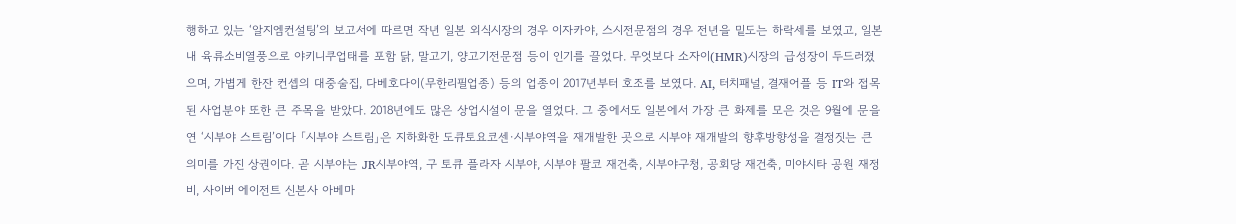행하고 있는 ‘알지엠컨설팅’의 보고서에 따르면 작년 일본 외식시장의 경우 이자카야, 스시전문점의 경우 전년을 밑도는 하락세를 보였고, 일본 내 육류소비열풍으로 야키니쿠업태를 포함 닭, 말고기, 양고기전문점 등이 인기를 끌었다. 무엇보다 소자이(HMR)시장의 급성장이 두드러졌으며, 가볍게 한잔 컨셉의 대중술집, 다베호다이(무한리필업종) 등의 업종이 2017년부터 호조를 보였다. AI, 터치패널, 결재어플 등 IT와 접목된 사업분야 또한 큰 주목을 받았다. 2018년에도 많은 상업시설이 문을 열었다. 그 중에서도 일본에서 가장 큰 화제를 모은 것은 9월에 문을 연 ‘시부야 스트림’이다 「시부야 스트림」은 지하화한 도큐토요코센·시부야역을 재개발한 곳으로 시부야 재개발의 향후방향성을 결정짓는 큰 의미를 가진 상권이다. 곧 시부야는 JR시부야역, 구 토큐 플라자 시부야, 시부야 팔코 재건축, 시부야구청, 공회당 재건축, 미야시타 공원 재정비, 사이버 에이전트 신본사 아베마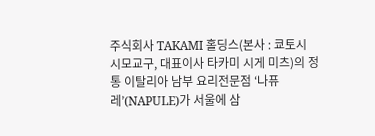주식회사 TAKAMI 홀딩스(본사 : 쿄토시 시모교구, 대표이사 타카미 시게 미츠)의 정통 이탈리아 남부 요리전문점 ‘나퓨레’(NAPULE)가 서울에 삼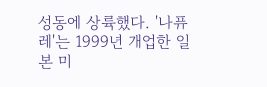성동에 상륙했다. '나퓨레'는 1999년 개업한 일본 미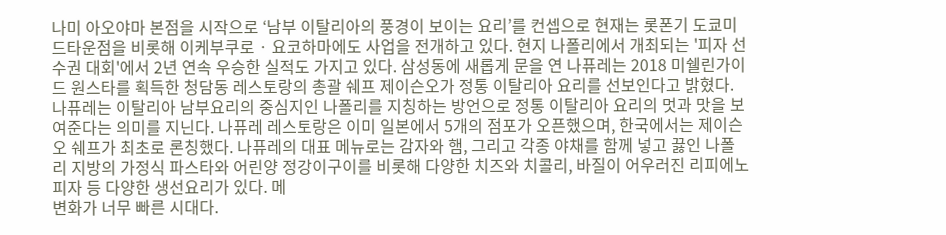나미 아오야마 본점을 시작으로 ‘남부 이탈리아의 풍경이 보이는 요리’를 컨셉으로 현재는 롯폰기 도쿄미드타운점을 비롯해 이케부쿠로 · 요코하마에도 사업을 전개하고 있다. 현지 나폴리에서 개최되는 '피자 선수권 대회'에서 2년 연속 우승한 실적도 가지고 있다. 삼성동에 새롭게 문을 연 나퓨레는 2018 미쉘린가이드 원스타를 획득한 청담동 레스토랑의 총괄 쉐프 제이슨오가 정통 이탈리아 요리를 선보인다고 밝혔다. 나퓨레는 이탈리아 남부요리의 중심지인 나폴리를 지칭하는 방언으로 정통 이탈리아 요리의 멋과 맛을 보여준다는 의미를 지닌다. 나퓨레 레스토랑은 이미 일본에서 5개의 점포가 오픈했으며, 한국에서는 제이슨오 쉐프가 최초로 론칭했다. 나퓨레의 대표 메뉴로는 감자와 햄, 그리고 각종 야채를 함께 넣고 끓인 나폴리 지방의 가정식 파스타와 어린양 정강이구이를 비롯해 다양한 치즈와 치콜리, 바질이 어우러진 리피에노 피자 등 다양한 생선요리가 있다. 메
변화가 너무 빠른 시대다.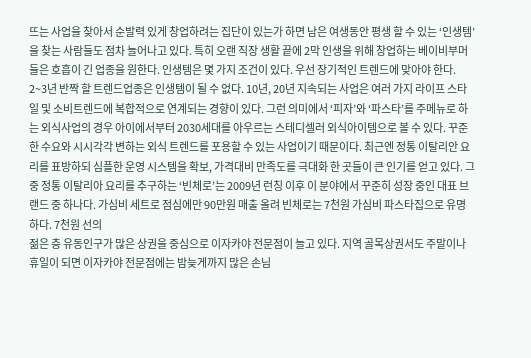뜨는 사업을 찾아서 순발력 있게 창업하려는 집단이 있는가 하면 남은 여생동안 평생 할 수 있는 ‘인생템’을 찾는 사람들도 점차 늘어나고 있다. 특히 오랜 직장 생활 끝에 2막 인생을 위해 창업하는 베이비부머들은 호흡이 긴 업종을 원한다. 인생템은 몇 가지 조건이 있다. 우선 장기적인 트렌드에 맞아야 한다. 2~3년 반짝 할 트렌드업종은 인생템이 될 수 없다. 10년, 20년 지속되는 사업은 여러 가지 라이프 스타일 및 소비트렌드에 복합적으로 연계되는 경향이 있다. 그런 의미에서 ‘피자’와 ‘파스타’를 주메뉴로 하는 외식사업의 경우 아이에서부터 2030세대를 아우르는 스테디셀러 외식아이템으로 볼 수 있다. 꾸준한 수요와 시시각각 변하는 외식 트렌드를 포용할 수 있는 사업이기 때문이다. 최근엔 정통 이탈리안 요리를 표방하되 심플한 운영 시스템을 확보, 가격대비 만족도를 극대화 한 곳들이 큰 인기를 얻고 있다. 그중 정통 이탈리아 요리를 추구하는 ‘빈체로’는 2009년 런칭 이후 이 분야에서 꾸준히 성장 중인 대표 브랜드 중 하나다. 가심비 세트로 점심에만 90만원 매출 올려 빈체로는 7천원 가심비 파스타집으로 유명하다. 7천원 선의
젊은 층 유동인구가 많은 상권을 중심으로 이자카야 전문점이 늘고 있다. 지역 골목상권서도 주말이나 휴일이 되면 이자카야 전문점에는 밤늦게까지 많은 손님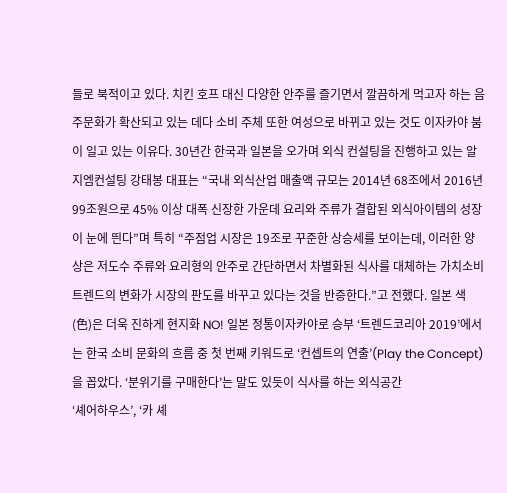들로 북적이고 있다. 치킨 호프 대신 다양한 안주를 즐기면서 깔끔하게 먹고자 하는 음주문화가 확산되고 있는 데다 소비 주체 또한 여성으로 바뀌고 있는 것도 이자카야 붐이 일고 있는 이유다. 30년간 한국과 일본을 오가며 외식 컨설팅을 진행하고 있는 알지엠컨설팅 강태봉 대표는 “국내 외식산업 매출액 규모는 2014년 68조에서 2016년 99조원으로 45% 이상 대폭 신장한 가운데 요리와 주류가 결합된 외식아이템의 성장이 눈에 띈다”며 특히 “주점업 시장은 19조로 꾸준한 상승세를 보이는데, 이러한 양상은 저도수 주류와 요리형의 안주로 간단하면서 차별화된 식사를 대체하는 가치소비 트렌드의 변화가 시장의 판도를 바꾸고 있다는 것을 반증한다.”고 전했다. 일본 색(色)은 더욱 진하게 현지화 NO! 일본 정통이자카야로 승부 ‘트렌드코리아 2019’에서는 한국 소비 문화의 흐름 중 첫 번째 키워드로 ‘컨셉트의 연출’(Play the Concept)을 꼽았다. ‘분위기를 구매한다’는 말도 있듯이 식사를 하는 외식공간
‘셰어하우스’, ‘카 셰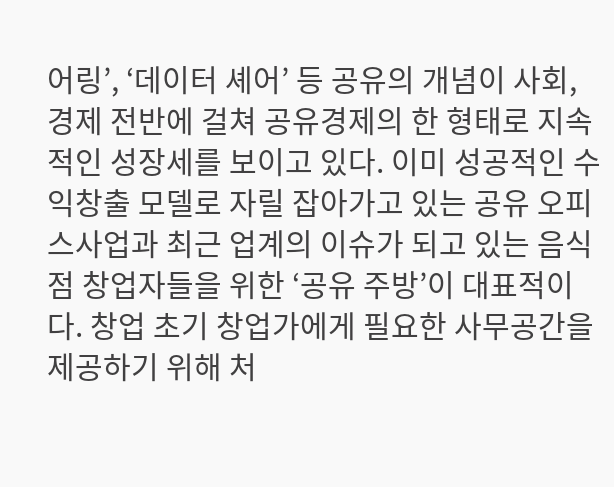어링’, ‘데이터 셰어’ 등 공유의 개념이 사회, 경제 전반에 걸쳐 공유경제의 한 형태로 지속적인 성장세를 보이고 있다. 이미 성공적인 수익창출 모델로 자릴 잡아가고 있는 공유 오피스사업과 최근 업계의 이슈가 되고 있는 음식점 창업자들을 위한 ‘공유 주방’이 대표적이다. 창업 초기 창업가에게 필요한 사무공간을 제공하기 위해 처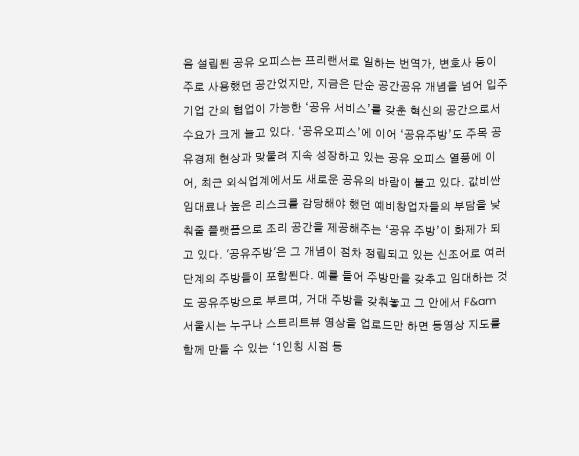음 설립된 공유 오피스는 프리랜서로 일하는 번역가, 변호사 등이 주로 사용했던 공간었지만, 지금은 단순 공간공유 개념을 넘어 입주 기업 간의 협업이 가능한 ‘공유 서비스’를 갖춘 혁신의 공간으로서 수요가 크게 늘고 있다. ‘공유오피스’에 이어 ‘공유주방’도 주목 공유경제 현상과 맞물려 지속 성장하고 있는 공유 오피스 열풍에 이어, 최근 외식업계에서도 새로운 공유의 바람이 불고 있다. 값비싼 임대료나 높은 리스크를 감당해야 했던 예비창업자들의 부담을 낮춰줄 플랫폼으로 조리 공간을 제공해주는 ‘공유 주방’이 화제가 되고 있다. '공유주방'은 그 개념이 점차 정립되고 있는 신조어로 여러 단계의 주방들이 포함된다. 예를 들어 주방만을 갖추고 임대하는 것도 공유주방으로 부르며, 거대 주방을 갖춰놓고 그 안에서 F&am
서울시는 누구나 스트리트뷰 영상을 업로드만 하면 동영상 지도를 함께 만들 수 있는 ‘1인칭 시점 동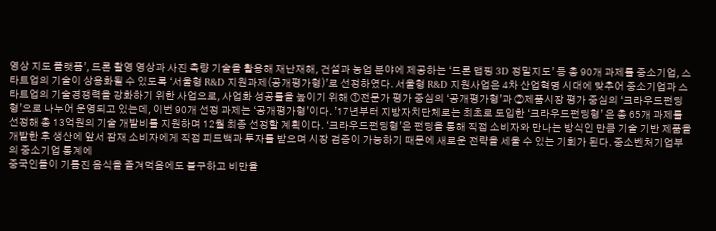영상 지도 플랫폼’, 드론 촬영 영상과 사진 측량 기술을 활용해 재난재해, 건설과 농업 분야에 제공하는 ‘드론 맵핑 3D 정밀지도’ 등 총 90개 과제를 중소기업, 스타트업의 기술이 상용화될 수 있도록 ‘서울형 R&D 지원과제(공개평가형)’로 선정하였다. 서울형 R&D 지원사업은 4차 산업혁명 시대에 맞추어 중소기업과 스타트업의 기술경쟁력을 강화하기 위한 사업으로, 사업화 성공률을 높이기 위해 ①전문가 평가 중심의 ‘공개평가형’과 ②제품시장 평가 중심의 ‘크라우드펀딩형’으로 나누어 운영되고 있는데, 이번 90개 선정 과제는 ‘공개평가형’이다. ’17년부터 지방자치단체로는 최초로 도입한 ‘크라우드펀딩형’ 은 총 65개 과제를 선정해 총 13억원의 기술 개발비를 지원하며 12월 최종 선정할 계획이다. ‘크라우드펀딩형’은 펀딩을 통해 직접 소비자와 만나는 방식인 만큼 기술 기반 제품을 개발한 후 생산에 앞서 잠재 소비자에게 직접 피드백과 투자를 받으며 시장 검증이 가능하기 때문에 새로운 전략을 세울 수 있는 기회가 된다. 중소벤처기업부의 중소기업 통계에
중국인들이 기름진 음식을 즐겨먹음에도 불구하고 비만율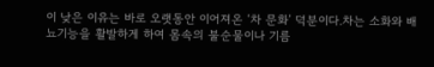이 낮은 이유는 바로 오랫동안 이어져온 ‘차 문화’ 덕분이다.차는 소화와 배뇨기능을 활발하게 하여 몸속의 불순물이나 기름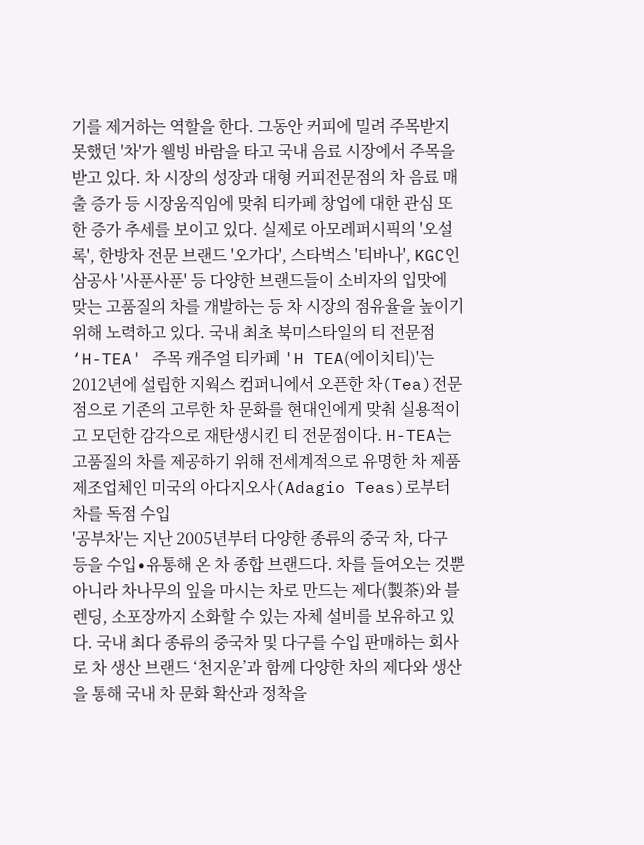기를 제거하는 역할을 한다. 그동안 커피에 밀려 주목받지 못했던 '차'가 웰빙 바람을 타고 국내 음료 시장에서 주목을 받고 있다. 차 시장의 성장과 대형 커피전문점의 차 음료 매출 증가 등 시장움직임에 맞춰 티카페 창업에 대한 관심 또한 증가 추세를 보이고 있다. 실제로 아모레퍼시픽의 '오설록', 한방차 전문 브랜드 '오가다', 스타벅스 '티바나', KGC인삼공사 '사푼사푼' 등 다양한 브랜드들이 소비자의 입맛에 맞는 고품질의 차를 개발하는 등 차 시장의 점유율을 높이기 위해 노력하고 있다. 국내 최초 북미스타일의 티 전문점 ‘H-TEA' 주목 캐주얼 티카페 'H TEA(에이치티)'는 2012년에 설립한 지웍스 컴퍼니에서 오픈한 차(Tea)전문 점으로 기존의 고루한 차 문화를 현대인에게 맞춰 실용적이고 모던한 감각으로 재탄생시킨 티 전문점이다. H-TEA는 고품질의 차를 제공하기 위해 전세계적으로 유명한 차 제품 제조업체인 미국의 아다지오사(Adagio Teas)로부터 차를 독점 수입
'공부차'는 지난 2005년부터 다양한 종류의 중국 차, 다구 등을 수입∙유통해 온 차 종합 브랜드다. 차를 들여오는 것뿐 아니라 차나무의 잎을 마시는 차로 만드는 제다(製茶)와 블렌딩, 소포장까지 소화할 수 있는 자체 설비를 보유하고 있다. 국내 최다 종류의 중국차 및 다구를 수입 판매하는 회사로 차 생산 브랜드 ‘천지운’과 함께 다양한 차의 제다와 생산을 통해 국내 차 문화 확산과 정착을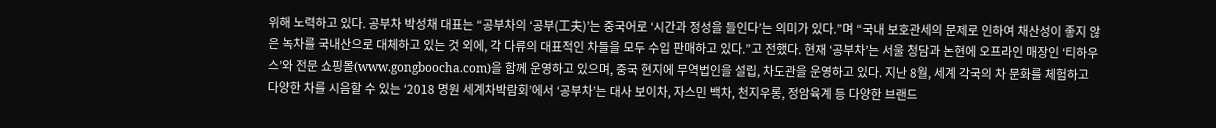위해 노력하고 있다. 공부차 박성채 대표는 “공부차의 ‘공부(工夫)’는 중국어로 ‘시간과 정성을 들인다’는 의미가 있다.”며 “국내 보호관세의 문제로 인하여 채산성이 좋지 않은 녹차를 국내산으로 대체하고 있는 것 외에, 각 다류의 대표적인 차들을 모두 수입 판매하고 있다.”고 전했다. 현재 ‘공부차’는 서울 청담과 논현에 오프라인 매장인 ‘티하우스’와 전문 쇼핑몰(www.gongboocha.com)을 함께 운영하고 있으며, 중국 현지에 무역법인을 설립, 차도관을 운영하고 있다. 지난 8월, 세계 각국의 차 문화를 체험하고 다양한 차를 시음할 수 있는 ‘2018 명원 세계차박람회’에서 ‘공부차’는 대사 보이차, 자스민 백차, 천지우롱, 정암육계 등 다양한 브랜드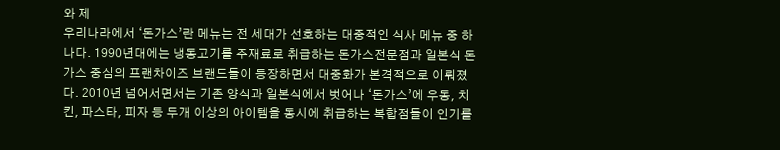와 제
우리나라에서 ‘돈가스’란 메뉴는 전 세대가 선호하는 대중적인 식사 메뉴 중 하나다. 1990년대에는 냉동고기를 주재료로 취급하는 돈가스전문점과 일본식 돈가스 중심의 프랜차이즈 브랜드들이 등장하면서 대중화가 본격적으로 이뤄졌다. 2010년 넘어서면서는 기존 양식과 일본식에서 벗어나 ‘돈가스’에 우동, 치킨, 파스타, 피자 등 두개 이상의 아이템을 동시에 취급하는 복합점들이 인기를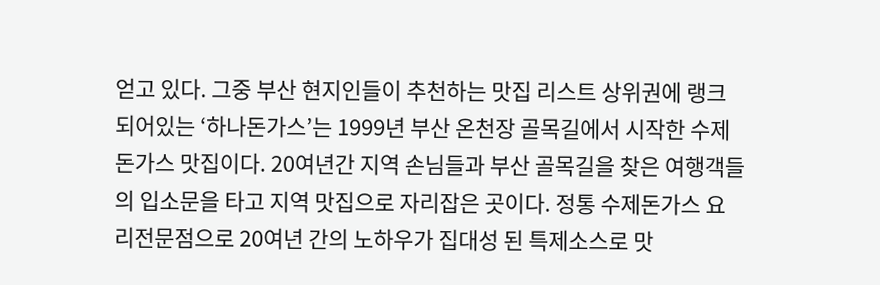얻고 있다. 그중 부산 현지인들이 추천하는 맛집 리스트 상위권에 랭크되어있는 ‘하나돈가스’는 1999년 부산 온천장 골목길에서 시작한 수제돈가스 맛집이다. 20여년간 지역 손님들과 부산 골목길을 찾은 여행객들의 입소문을 타고 지역 맛집으로 자리잡은 곳이다. 정통 수제돈가스 요리전문점으로 20여년 간의 노하우가 집대성 된 특제소스로 맛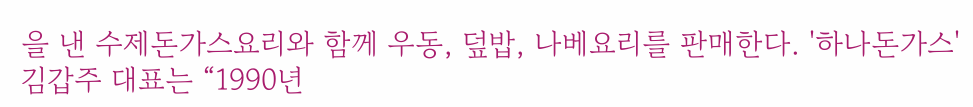을 낸 수제돈가스요리와 함께 우동, 덮밥, 나베요리를 판매한다. '하나돈가스' 김갑주 대표는 “1990년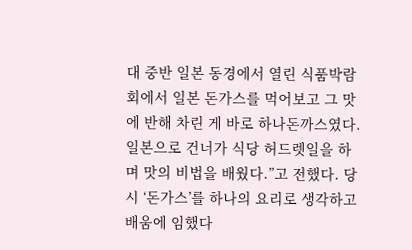대 중반 일본 동경에서 열린 식품박람회에서 일본 돈가스를 먹어보고 그 맛에 반해 차린 게 바로 하나돈까스였다. 일본으로 건너가 식당 허드렛일을 하며 맛의 비법을 배웠다.”고 전했다. 당시 ‘돈가스’를 하나의 요리로 생각하고 배움에 임했다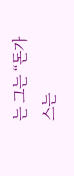는 그는 “돈가스는